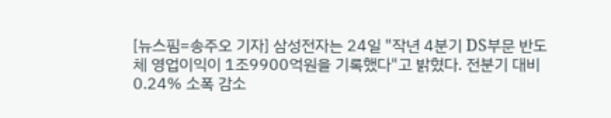[뉴스핌=송주오 기자] 삼성전자는 24일 "작년 4분기 DS부문 반도체 영업이익이 1조9900억원을 기록했다"고 밝혔다. 전분기 대비 0.24% 소폭 감소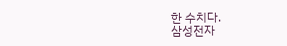한 수치다.
삼성전자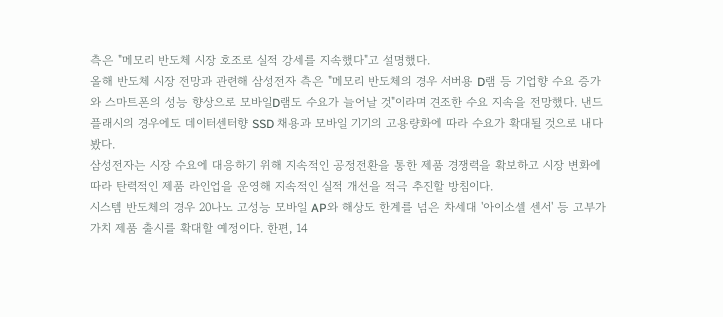측은 "메모리 반도체 시장 호조로 실적 강세를 지속했다"고 설명했다.
올해 반도체 시장 전망과 관련해 삼성전자 측은 "메모리 반도체의 경우 서버용 D램 등 기업향 수요 증가와 스마트폰의 성능 향상으로 모바일D램도 수요가 늘어날 것"이라며 견조한 수요 지속을 전망했다. 낸드플래시의 경우에도 데이터센터향 SSD 채용과 모바일 기기의 고용량화에 따라 수요가 확대될 것으로 내다봤다.
삼성전자는 시장 수요에 대응하기 위해 지속적인 공정전환을 통한 제품 경쟁력을 확보하고 시장 변화에 따라 탄력적인 제품 라인업을 운영해 지속적인 실적 개선을 적극 추진할 방침이다.
시스템 반도체의 경우 20나노 고성능 모바일 AP와 해상도 한계를 넘은 차세대 '아이소셀 센서' 등 고부가가치 제품 출시를 확대할 예정이다. 한편, 14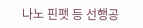나노 핀펫 등 선행공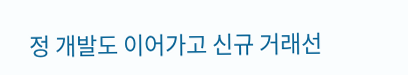정 개발도 이어가고 신규 거래선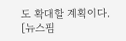도 확대할 계획이다.
[뉴스핌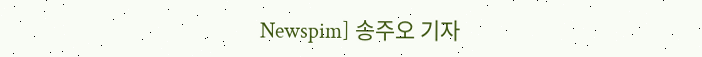Newspim] 송주오 기자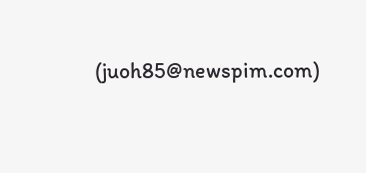(juoh85@newspim.com)